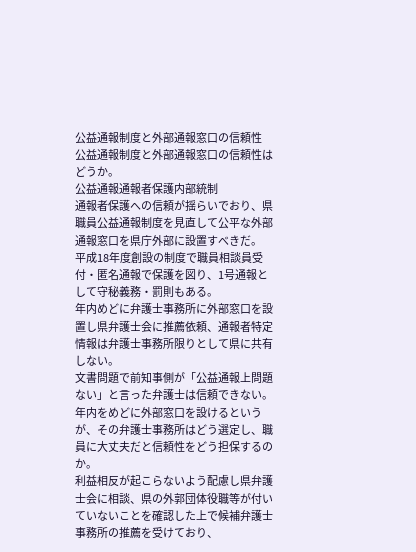公益通報制度と外部通報窓口の信頼性
公益通報制度と外部通報窓口の信頼性はどうか。
公益通報通報者保護内部統制
通報者保護への信頼が揺らいでおり、県職員公益通報制度を見直して公平な外部通報窓口を県庁外部に設置すべきだ。
平成18年度創設の制度で職員相談員受付・匿名通報で保護を図り、1号通報として守秘義務・罰則もある。
年内めどに弁護士事務所に外部窓口を設置し県弁護士会に推薦依頼、通報者特定情報は弁護士事務所限りとして県に共有しない。
文書問題で前知事側が「公益通報上問題ない」と言った弁護士は信頼できない。
年内をめどに外部窓口を設けるというが、その弁護士事務所はどう選定し、職員に大丈夫だと信頼性をどう担保するのか。
利益相反が起こらないよう配慮し県弁護士会に相談、県の外郭団体役職等が付いていないことを確認した上で候補弁護士事務所の推薦を受けており、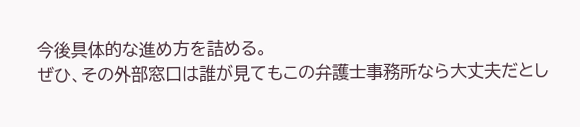今後具体的な進め方を詰める。
ぜひ、その外部窓口は誰が見てもこの弁護士事務所なら大丈夫だとし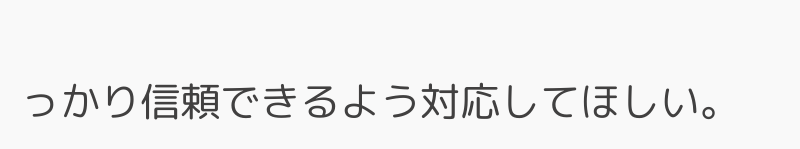っかり信頼できるよう対応してほしい。